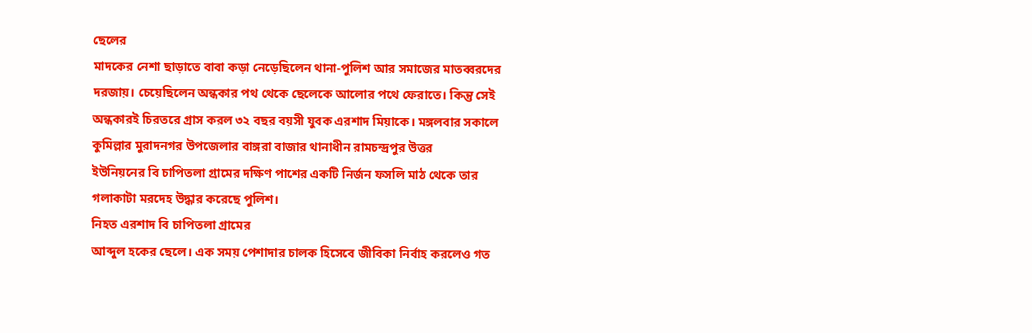ছেলের
মাদকের নেশা ছাড়াতে বাবা কড়া নেড়েছিলেন থানা-পুলিশ আর সমাজের মাতব্বরদের
দরজায়। চেয়েছিলেন অন্ধকার পথ থেকে ছেলেকে আলোর পথে ফেরাতে। কিন্তু সেই
অন্ধকারই চিরতরে গ্রাস করল ৩২ বছর বয়সী যুবক এরশাদ মিয়াকে। মঙ্গলবার সকালে
কুমিল্লার মুরাদনগর উপজেলার বাঙ্গরা বাজার থানাধীন রামচন্দ্রপুর উত্তর
ইউনিয়নের বি চাপিতলা গ্রামের দক্ষিণ পাশের একটি নির্জন ফসলি মাঠ থেকে তার
গলাকাটা মরদেহ উদ্ধার করেছে পুলিশ।
নিহত এরশাদ বি চাপিতলা গ্রামের
আব্দুল হকের ছেলে। এক সময় পেশাদার চালক হিসেবে জীবিকা নির্বাহ করলেও গত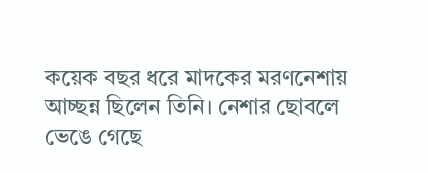কয়েক বছর ধরে মাদকের মরণনেশায় আচ্ছন্ন ছিলেন তিনি। নেশার ছোবলে ভেঙে গেছে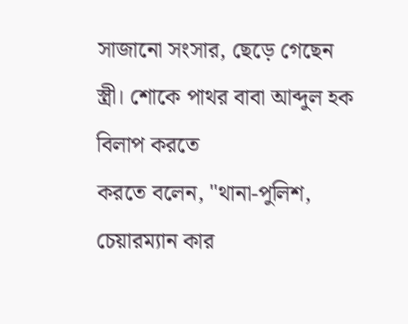সাজানো সংসার, ছেড়ে গেছেন স্ত্রী। শোকে পাথর বাবা আব্দুল হক বিলাপ করতে
করতে বলেন, "থানা-পুলিশ, চেয়ারম্যান কার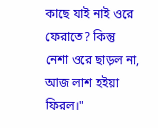কাছে যাই নাই ওরে ফেরাতে? কিন্তু
নেশা ওরে ছাড়ল না, আজ লাশ হইয়া ফিরল।"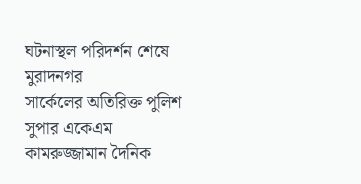ঘটনাস্থল পরিদর্শন শেষে মুরাদনগর
সার্কেলের অতিরিক্ত পুলিশ সুপার একেএম কামরুজ্জামান দৈনিক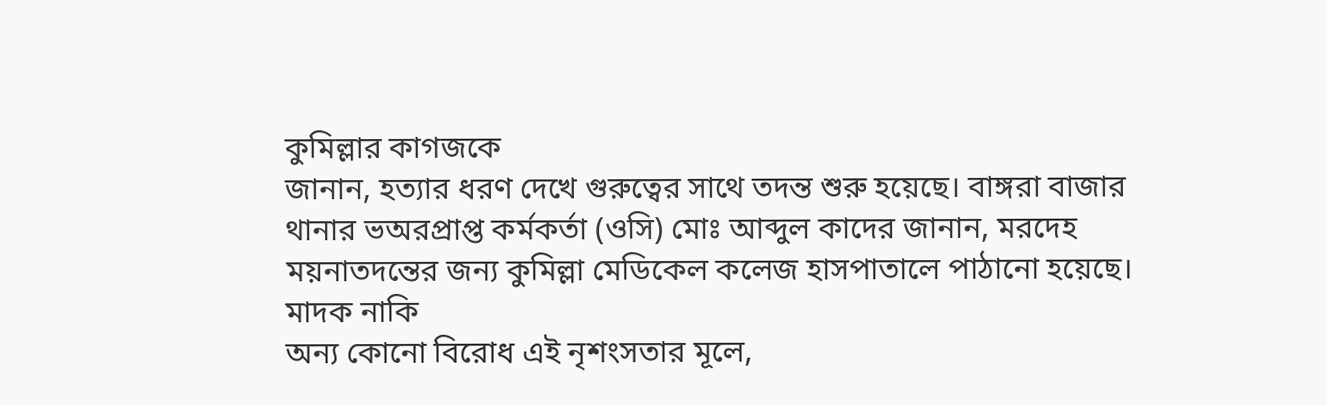কুমিল্লার কাগজকে
জানান, হত্যার ধরণ দেখে গুরুত্বের সাথে তদন্ত শুরু হয়েছে। বাঙ্গরা বাজার
থানার ভঅরপ্রাপ্ত কর্মকর্তা (ওসি) মোঃ আব্দুল কাদের জানান, মরদেহ
ময়নাতদন্তের জন্য কুমিল্লা মেডিকেল কলেজ হাসপাতালে পাঠানো হয়েছে। মাদক নাকি
অন্য কোনো বিরোধ এই নৃশংসতার মূলে,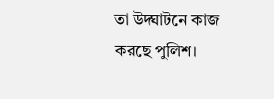তা উদ্ঘাটনে কাজ করছে পুলিশ।